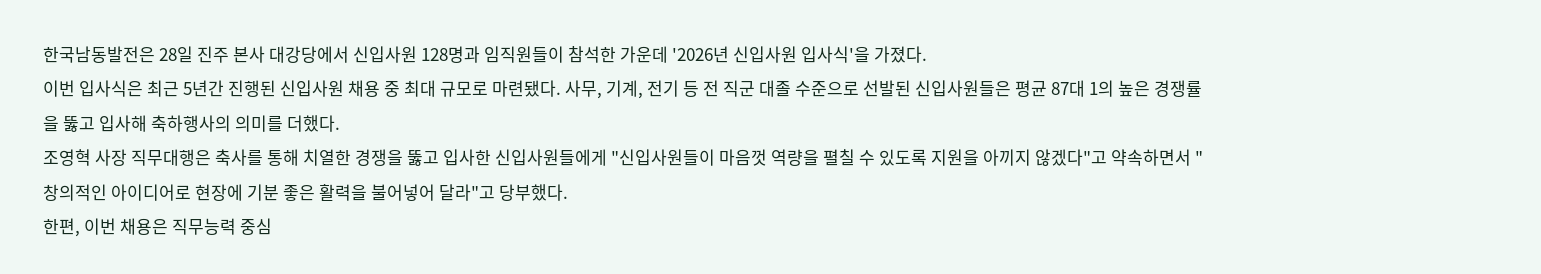한국남동발전은 28일 진주 본사 대강당에서 신입사원 128명과 임직원들이 참석한 가운데 '2026년 신입사원 입사식'을 가졌다.
이번 입사식은 최근 5년간 진행된 신입사원 채용 중 최대 규모로 마련됐다. 사무, 기계, 전기 등 전 직군 대졸 수준으로 선발된 신입사원들은 평균 87대 1의 높은 경쟁률을 뚫고 입사해 축하행사의 의미를 더했다.
조영혁 사장 직무대행은 축사를 통해 치열한 경쟁을 뚫고 입사한 신입사원들에게 "신입사원들이 마음껏 역량을 펼칠 수 있도록 지원을 아끼지 않겠다"고 약속하면서 "창의적인 아이디어로 현장에 기분 좋은 활력을 불어넣어 달라"고 당부했다.
한편, 이번 채용은 직무능력 중심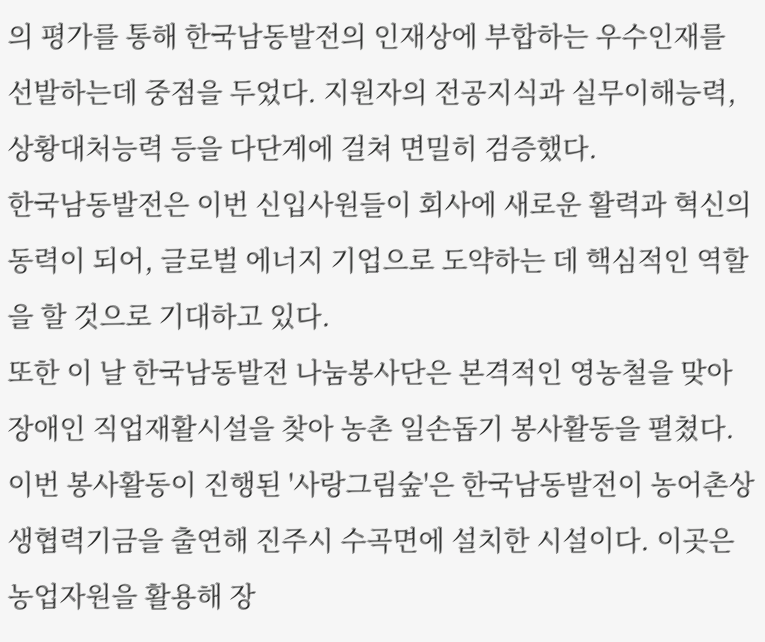의 평가를 통해 한국남동발전의 인재상에 부합하는 우수인재를 선발하는데 중점을 두었다. 지원자의 전공지식과 실무이해능력, 상황대처능력 등을 다단계에 걸쳐 면밀히 검증했다.
한국남동발전은 이번 신입사원들이 회사에 새로운 활력과 혁신의 동력이 되어, 글로벌 에너지 기업으로 도약하는 데 핵심적인 역할을 할 것으로 기대하고 있다.
또한 이 날 한국남동발전 나눔봉사단은 본격적인 영농철을 맞아 장애인 직업재활시설을 찾아 농촌 일손돕기 봉사활동을 펼쳤다.
이번 봉사활동이 진행된 '사랑그림숲'은 한국남동발전이 농어촌상생협력기금을 출연해 진주시 수곡면에 설치한 시설이다. 이곳은 농업자원을 활용해 장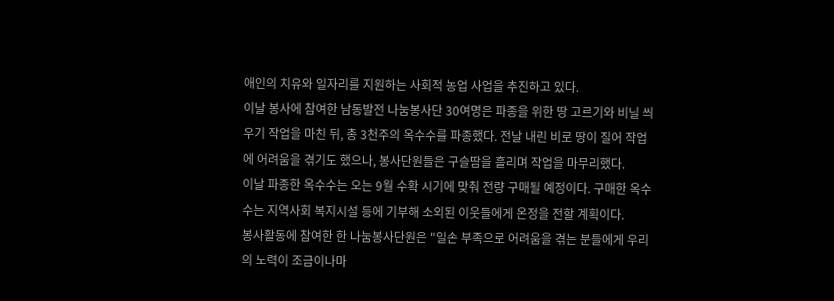애인의 치유와 일자리를 지원하는 사회적 농업 사업을 추진하고 있다.
이날 봉사에 참여한 남동발전 나눔봉사단 30여명은 파종을 위한 땅 고르기와 비닐 씌우기 작업을 마친 뒤, 총 3천주의 옥수수를 파종했다. 전날 내린 비로 땅이 질어 작업에 어려움을 겪기도 했으나, 봉사단원들은 구슬땀을 흘리며 작업을 마무리했다.
이날 파종한 옥수수는 오는 9월 수확 시기에 맞춰 전량 구매될 예정이다. 구매한 옥수수는 지역사회 복지시설 등에 기부해 소외된 이웃들에게 온정을 전할 계획이다.
봉사활동에 참여한 한 나눔봉사단원은 "일손 부족으로 어려움을 겪는 분들에게 우리의 노력이 조금이나마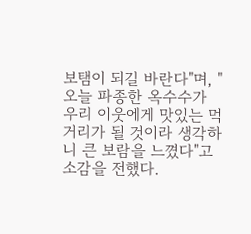보탬이 되길 바란다"며, "오늘 파종한 옥수수가 우리 이웃에게 맛있는 먹거리가 될 것이라 생각하니 큰 보람을 느꼈다"고 소감을 전했다.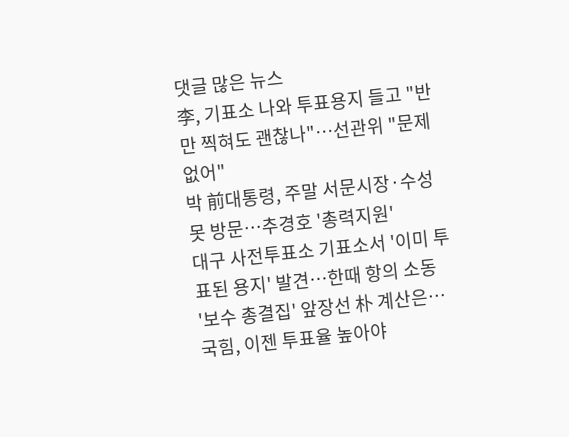댓글 많은 뉴스
李, 기표소 나와 투표용지 들고 "반만 찍혀도 괜찮나"…선관위 "문제 없어"
박 前대통령, 주말 서문시장·수성못 방문…추경호 '총력지원'
대구 사전투표소 기표소서 '이미 투표된 용지' 발견…한때 항의 소동
'보수 총결집' 앞장선 朴 계산은…국힘, 이젠 투표율 높아야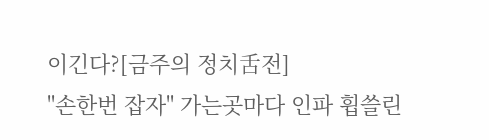이긴다?[금주의 정치舌전]
"손한번 잡자" 가는곳마다 인파 휩쓸린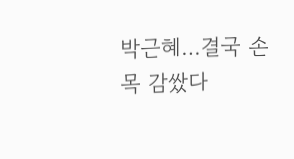박근혜…결국 손목 감쌌다